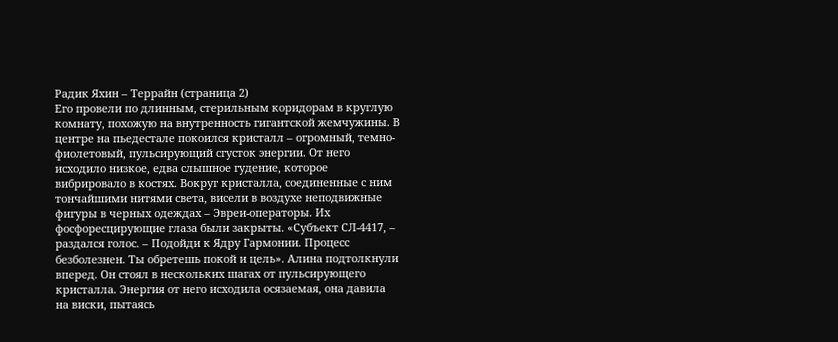Радик Яхин – Террайн (страница 2)
Его провели по длинным, стерильным коридорам в круглую комнату, похожую на внутренность гигантской жемчужины. В центре на пьедестале покоился кристалл – огромный, темно-фиолетовый, пульсирующий сгусток энергии. От него исходило низкое, едва слышное гудение, которое вибрировало в костях. Вокруг кристалла, соединенные с ним тончайшими нитями света, висели в воздухе неподвижные фигуры в черных одеждах – Эвреи-операторы. Их фосфоресцирующие глаза были закрыты. «Субъект СЛ-4417, – раздался голос. – Подойди к Ядру Гармонии. Процесс безболезнен. Ты обретешь покой и цель». Алина подтолкнули вперед. Он стоял в нескольких шагах от пульсирующего кристалла. Энергия от него исходила осязаемая, она давила на виски, пытаясь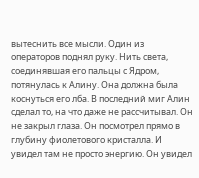вытеснить все мысли. Один из операторов поднял руку. Нить света, соединявшая его пальцы с Ядром, потянулась к Алину. Она должна была коснуться его лба. В последний миг Алин сделал то, на что даже не рассчитывал. Он не закрыл глаза. Он посмотрел прямо в глубину фиолетового кристалла. И увидел там не просто энергию. Он увидел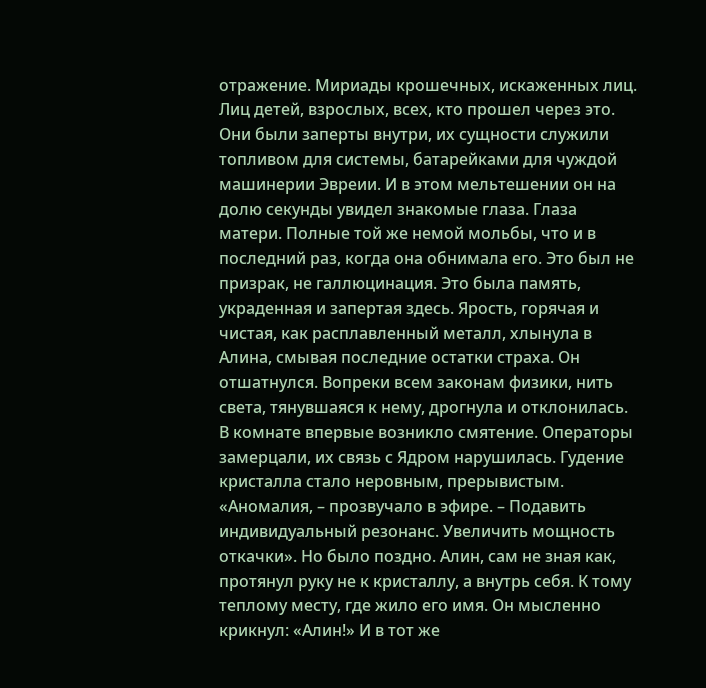отражение. Мириады крошечных, искаженных лиц. Лиц детей, взрослых, всех, кто прошел через это. Они были заперты внутри, их сущности служили топливом для системы, батарейками для чуждой машинерии Эвреии. И в этом мельтешении он на долю секунды увидел знакомые глаза. Глаза матери. Полные той же немой мольбы, что и в последний раз, когда она обнимала его. Это был не призрак, не галлюцинация. Это была память, украденная и запертая здесь. Ярость, горячая и чистая, как расплавленный металл, хлынула в Алина, смывая последние остатки страха. Он отшатнулся. Вопреки всем законам физики, нить света, тянувшаяся к нему, дрогнула и отклонилась. В комнате впервые возникло смятение. Операторы замерцали, их связь с Ядром нарушилась. Гудение кристалла стало неровным, прерывистым. «Аномалия, – прозвучало в эфире. – Подавить индивидуальный резонанс. Увеличить мощность откачки». Но было поздно. Алин, сам не зная как, протянул руку не к кристаллу, а внутрь себя. К тому теплому месту, где жило его имя. Он мысленно крикнул: «Алин!» И в тот же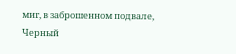миг, в заброшенном подвале, Черный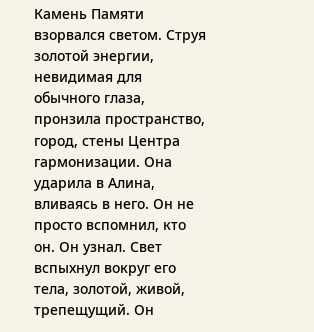Камень Памяти взорвался светом. Струя золотой энергии, невидимая для обычного глаза, пронзила пространство, город, стены Центра гармонизации. Она ударила в Алина, вливаясь в него. Он не просто вспомнил, кто он. Он узнал. Свет вспыхнул вокруг его тела, золотой, живой, трепещущий. Он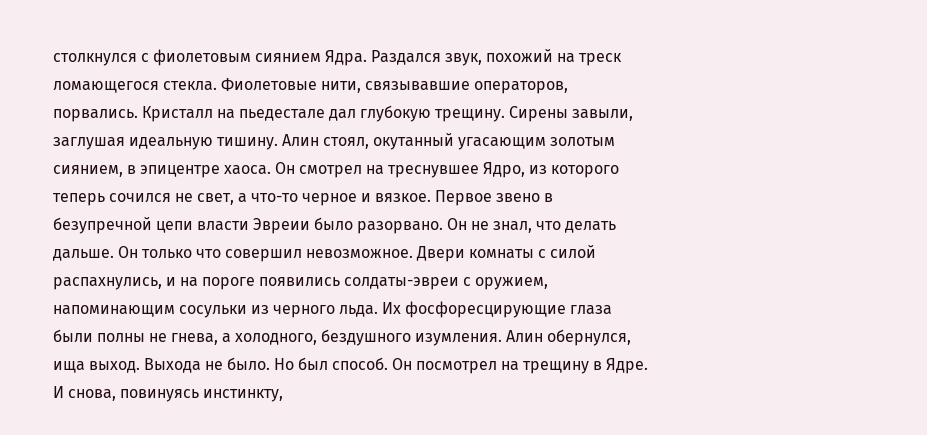столкнулся с фиолетовым сиянием Ядра. Раздался звук, похожий на треск ломающегося стекла. Фиолетовые нити, связывавшие операторов, порвались. Кристалл на пьедестале дал глубокую трещину. Сирены завыли, заглушая идеальную тишину. Алин стоял, окутанный угасающим золотым сиянием, в эпицентре хаоса. Он смотрел на треснувшее Ядро, из которого теперь сочился не свет, а что-то черное и вязкое. Первое звено в безупречной цепи власти Эвреии было разорвано. Он не знал, что делать дальше. Он только что совершил невозможное. Двери комнаты с силой распахнулись, и на пороге появились солдаты-эвреи с оружием, напоминающим сосульки из черного льда. Их фосфоресцирующие глаза были полны не гнева, а холодного, бездушного изумления. Алин обернулся, ища выход. Выхода не было. Но был способ. Он посмотрел на трещину в Ядре. И снова, повинуясь инстинкту,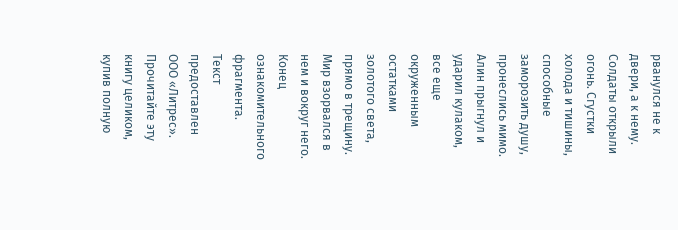рванулся не к двери, а к нему. Солдаты открыли огонь. Сгустки холода и тишины, способные заморозить душу, пронеслись мимо. Алин прыгнул и ударил кулаком, все еще окруженным остатками золотого света, прямо в трещину. Мир взорвался в нем и вокруг него.
Конец ознакомительного фрагмента.
Текст предоставлен ООО «Литрес».
Прочитайте эту книгу целиком, купив полную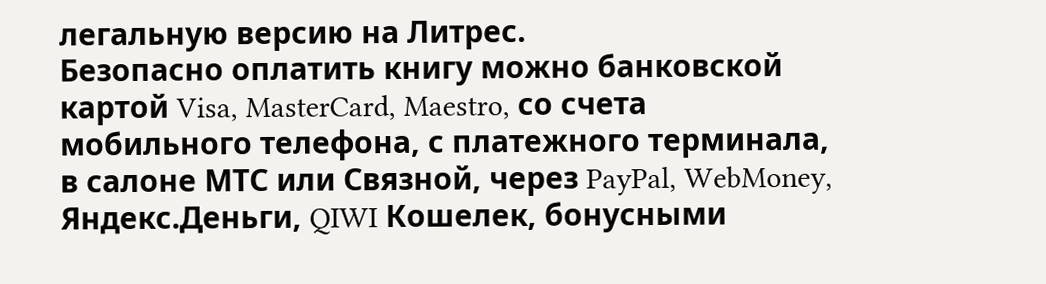легальную версию на Литрес.
Безопасно оплатить книгу можно банковской картой Visa, MasterCard, Maestro, со счета мобильного телефона, с платежного терминала, в салоне МТС или Связной, через PayPal, WebMoney, Яндекс.Деньги, QIWI Кошелек, бонусными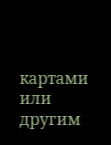картами или другим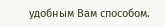удобным Вам способом.